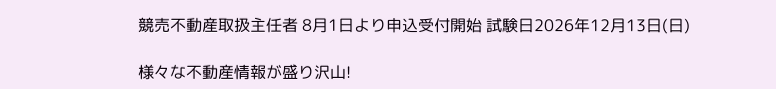競売不動産取扱主任者 8月1日より申込受付開始 試験日2026年12月13日(日)

様々な不動産情報が盛り沢山!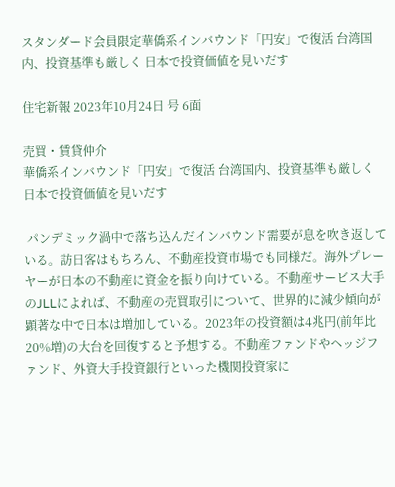スタンダード会員限定華僑系インバウンド「円安」で復活 台湾国内、投資基準も厳しく 日本で投資価値を見いだす

住宅新報 2023年10月24日 号 6面

売買・賃貸仲介
華僑系インバウンド「円安」で復活 台湾国内、投資基準も厳しく 日本で投資価値を見いだす

 パンデミック渦中で落ち込んだインバウンド需要が息を吹き返している。訪日客はもちろん、不動産投資市場でも同様だ。海外プレーヤーが日本の不動産に資金を振り向けている。不動産サービス大手のJLLによれば、不動産の売買取引について、世界的に減少傾向が顕著な中で日本は増加している。2023年の投資額は4兆円(前年比20%増)の大台を回復すると予想する。不動産ファンドやヘッジファンド、外資大手投資銀行といった機関投資家に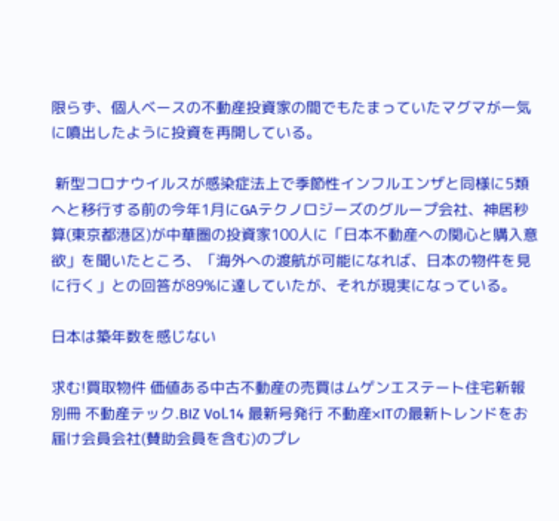限らず、個人ベースの不動産投資家の間でもたまっていたマグマが一気に噴出したように投資を再開している。

 新型コロナウイルスが感染症法上で季節性インフルエンザと同様に5類へと移行する前の今年1月にGAテクノロジーズのグループ会社、神居秒算(東京都港区)が中華圏の投資家100人に「日本不動産への関心と購入意欲」を聞いたところ、「海外への渡航が可能になれば、日本の物件を見に行く」との回答が89%に達していたが、それが現実になっている。

日本は築年数を感じない

求む!買取物件 価値ある中古不動産の売買はムゲンエステート住宅新報別冊 不動産テック.BIZ Vol.14 最新号発行 不動産×ITの最新トレンドをお届け会員会社(賛助会員を含む)のプレ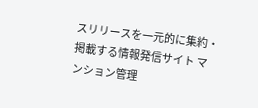スリリースを一元的に集約・掲載する情報発信サイト マンション管理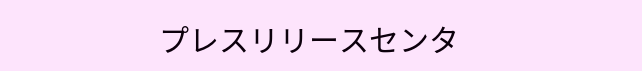プレスリリースセンタ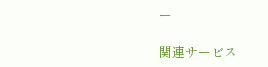ー

関連サービス